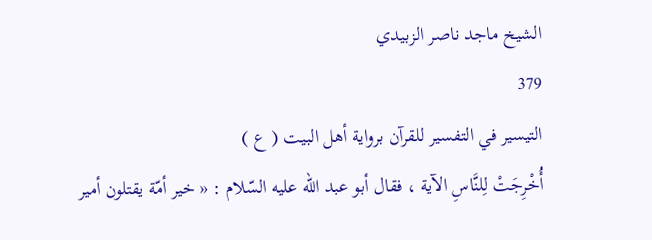الشيخ ماجد ناصر الزبيدي
379
التيسير في التفسير للقرآن برواية أهل البيت ( ع )
أُخْرِجَتْ لِلنَّاسِ الآية ، فقال أبو عبد اللّه عليه السّلام : « خير أمّة يقتلون أمير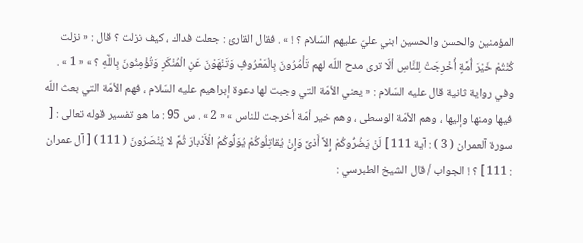المؤمنين والحسن والحسين ابني عليّ عليهم السّلام ؟ ! » . فقال القارئ : جعلت فداك ، كيف نزلت ؟ قال : « نزلت كُنْتُمْ خَيْرَ أُمَّةٍ أُخْرِجَتْ لِلنَّاسِ ألّا ترى مدح اللّه لهم تَأْمُرُونَ بِالْمَعْرُوفِ وَتَنْهَوْنَ عَنِ الْمُنْكَرِ وَتُؤْمِنُونَ بِاللَّهِ ؟ » « 1 » . وفي رواية ثانية قال عليه السّلام : « يعني الأمّة التي وجبت لها دعوة إبراهيم عليه السّلام ، فهم الأمّة التي بعث اللّه فيها ومنها وإليها ، وهم الأمّة الوسطى ، وهم خير أمّة أخرجت للناس » « 2 » . س 95 : ما هو تفسير قوله تعالى : [ سورة آلعمران ( 3 ) : آية 111 ] لَنْ يَضُرُّوكُمْ إِلاَّ أَذىً وَإِنْ يُقاتِلُوكُمْ يُوَلُّوكُمُ الْأَدْبارَ ثُمَّ لا يُنْصَرُونَ ( 111 ) [ آل عمران : 111 ] ؟ ! الجواب / قال الشيخ الطبرسي :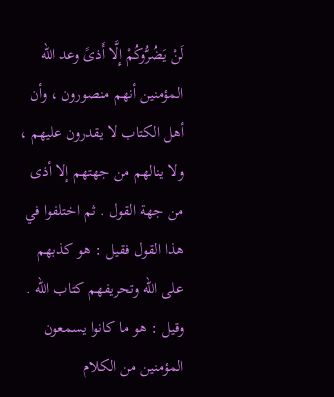لَنْ يَضُرُّوكُمْ إِلَّا أَذىً وعد اللّه المؤمنين أنهم منصورون ، وأن أهل الكتاب لا يقدرون عليهم ، ولا ينالهم من جهتهم إلا أذى من جهة القول . ثم اختلفوا في هذا القول فقيل : هو كذبهم على اللّه وتحريفهم كتاب اللّه . وقيل : هو ما كانوا يسمعون المؤمنين من الكلام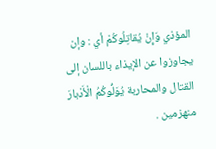المؤذي وَإِنْ يُقاتِلُوكُمْ أي : وإن يجاوزوا عن الإيذاء باللسان إلى القتال والمحاربة يُوَلُّوكُمُ الْأَدْبارَ منهزمين .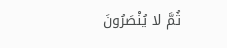ثُمَّ لا يُنْصَرُونَ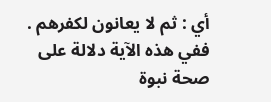أي : ثم لا يعانون لكفرهم . ففي هذه الآية دلالة على صحة نبوة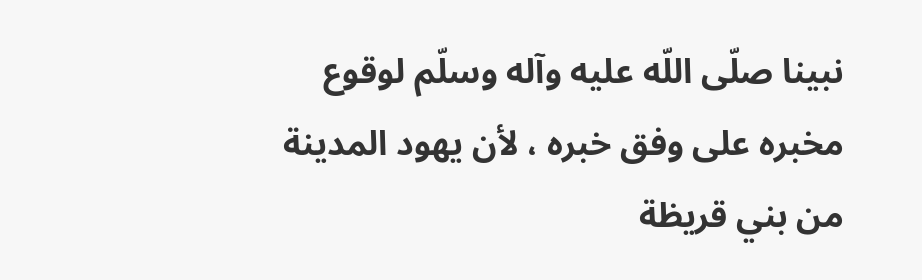نبينا صلّى اللّه عليه وآله وسلّم لوقوع مخبره على وفق خبره ، لأن يهود المدينة من بني قريظة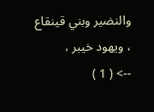والنضير وبني قينقاع ، ويهود خيبر ،
--> ( 1 )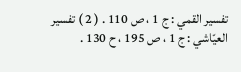تفسير القمي : ج 1 ، ص 110 . ( 2 ) تفسير العيّاشي : ج 1 ، ص 195 ، ح 130 .